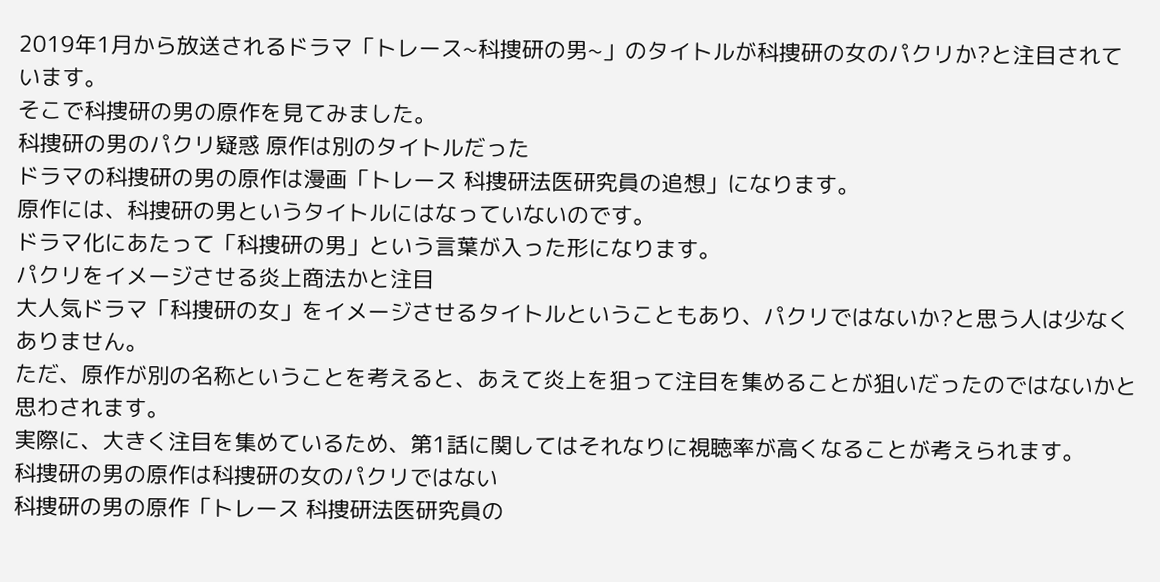2019年1月から放送されるドラマ「トレース~科捜研の男~」のタイトルが科捜研の女のパクリか?と注目されています。
そこで科捜研の男の原作を見てみました。
科捜研の男のパクリ疑惑 原作は別のタイトルだった
ドラマの科捜研の男の原作は漫画「トレース 科捜研法医研究員の追想」になります。
原作には、科捜研の男というタイトルにはなっていないのです。
ドラマ化にあたって「科捜研の男」という言葉が入った形になります。
パクリをイメージさせる炎上商法かと注目
大人気ドラマ「科捜研の女」をイメージさせるタイトルということもあり、パクリではないか?と思う人は少なくありません。
ただ、原作が別の名称ということを考えると、あえて炎上を狙って注目を集めることが狙いだったのではないかと思わされます。
実際に、大きく注目を集めているため、第1話に関してはそれなりに視聴率が高くなることが考えられます。
科捜研の男の原作は科捜研の女のパクリではない
科捜研の男の原作「トレース 科捜研法医研究員の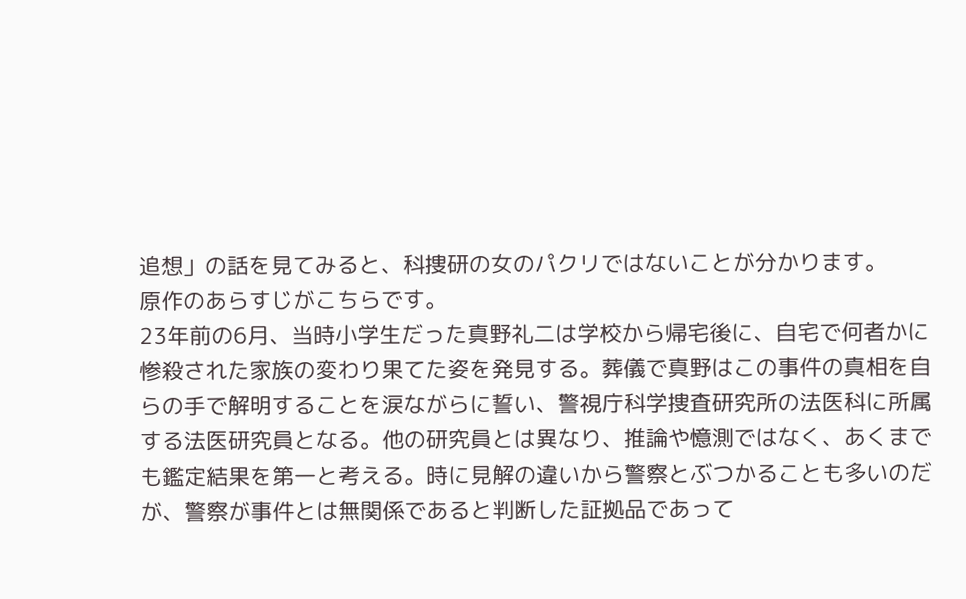追想」の話を見てみると、科捜研の女のパクリではないことが分かります。
原作のあらすじがこちらです。
23年前の6月、当時小学生だった真野礼二は学校から帰宅後に、自宅で何者かに惨殺された家族の変わり果てた姿を発見する。葬儀で真野はこの事件の真相を自らの手で解明することを涙ながらに誓い、警視庁科学捜査研究所の法医科に所属する法医研究員となる。他の研究員とは異なり、推論や憶測ではなく、あくまでも鑑定結果を第一と考える。時に見解の違いから警察とぶつかることも多いのだが、警察が事件とは無関係であると判断した証拠品であって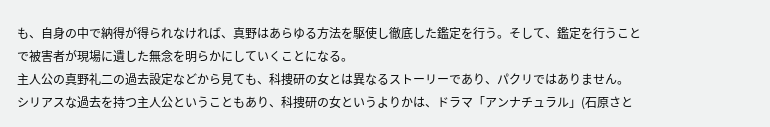も、自身の中で納得が得られなければ、真野はあらゆる方法を駆使し徹底した鑑定を行う。そして、鑑定を行うことで被害者が現場に遺した無念を明らかにしていくことになる。
主人公の真野礼二の過去設定などから見ても、科捜研の女とは異なるストーリーであり、パクリではありません。
シリアスな過去を持つ主人公ということもあり、科捜研の女というよりかは、ドラマ「アンナチュラル」(石原さと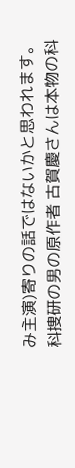み主演)寄りの話ではないかと思われます。
科捜研の男の原作者 古賀慶さんは本物の科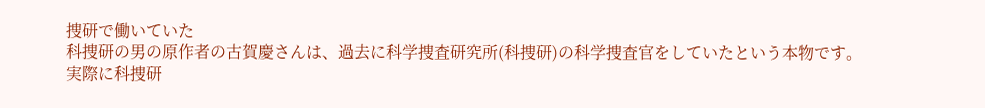捜研で働いていた
科捜研の男の原作者の古賀慶さんは、過去に科学捜査研究所(科捜研)の科学捜査官をしていたという本物です。
実際に科捜研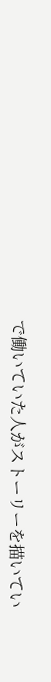で働いていた人がストーリーを描いてい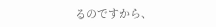るのですから、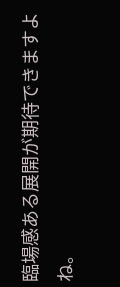臨場感ある展開が期待できますよね。